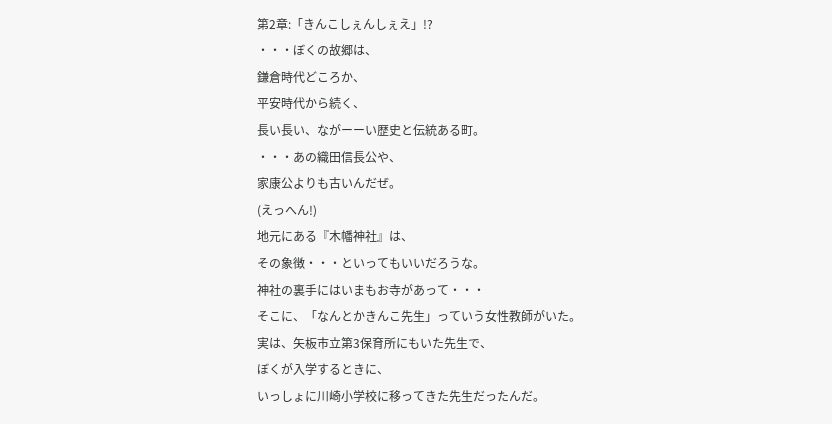第2章:「きんこしぇんしぇえ」!?
・・・ぼくの故郷は、
鎌倉時代どころか、
平安時代から続く、
長い長い、ながーーい歴史と伝統ある町。
・・・あの織田信長公や、
家康公よりも古いんだぜ。
(えっへん!)
地元にある『木幡神社』は、
その象徴・・・といってもいいだろうな。
神社の裏手にはいまもお寺があって・・・
そこに、「なんとかきんこ先生」っていう女性教師がいた。
実は、矢板市立第3保育所にもいた先生で、
ぼくが入学するときに、
いっしょに川崎小学校に移ってきた先生だったんだ。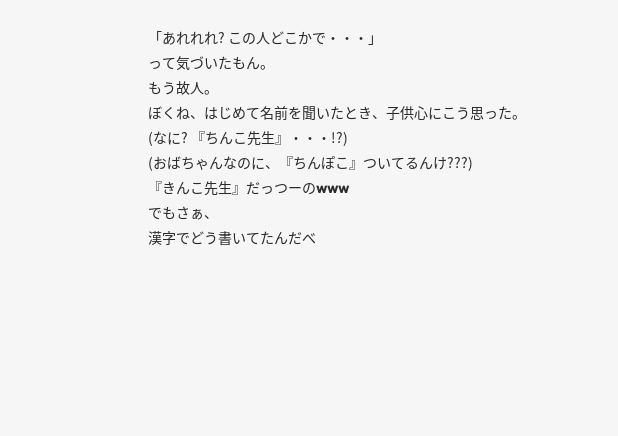「あれれれ? この人どこかで・・・」
って気づいたもん。
もう故人。
ぼくね、はじめて名前を聞いたとき、子供心にこう思った。
(なに? 『ちんこ先生』・・・!?)
(おばちゃんなのに、『ちんぽこ』ついてるんけ???)
『きんこ先生』だっつーのwww
でもさぁ、
漢字でどう書いてたんだべ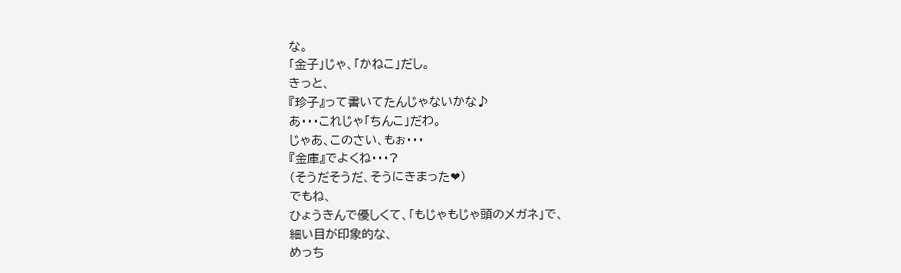な。
「金子」じゃ、「かねこ」だし。
きっと、
『珍子』って書いてたんじゃないかな♪
あ・・・これじゃ「ちんこ」だわ。
じゃあ、このさい、もぉ・・・
『金庫』でよくね・・・?
(そうだそうだ、そうにきまった❤)
でもね、
ひょうきんで優しくて、「もじゃもじゃ頭のメガネ」で、
細い目が印象的な、
めっち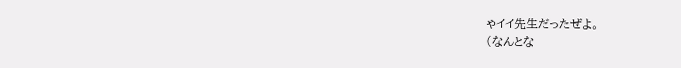ゃイイ先生だったぜよ。
(なんとな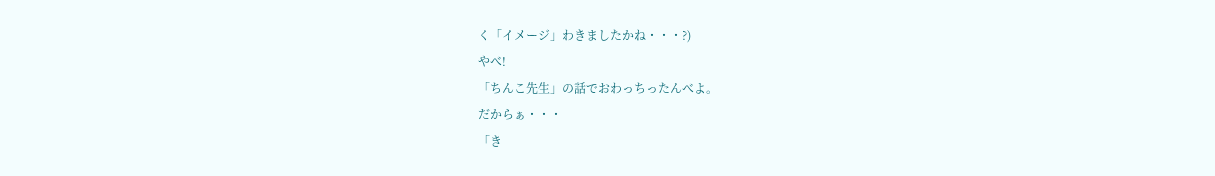く「イメージ」わきましたかね・・・?)
やべ!
「ちんこ先生」の話でおわっちったんべよ。
だからぁ・・・
「き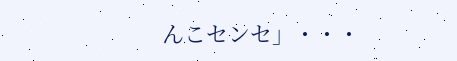んこセンセ」・・・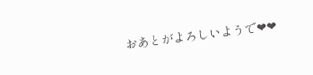おあとがよろしいようで❤❤